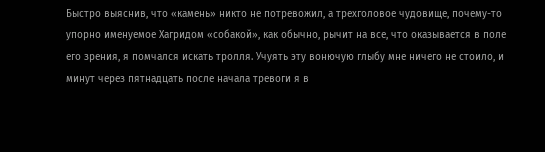Быстро выяснив, что «камень» никто не потревожил, а трехголовое чудовище, почему-то упорно именуемое Хагридом «собакой», как обычно, рычит на все, что оказывается в поле его зрения, я помчался искать тролля. Учуять эту вонючую глыбу мне ничего не стоило, и минут через пятнадцать после начала тревоги я в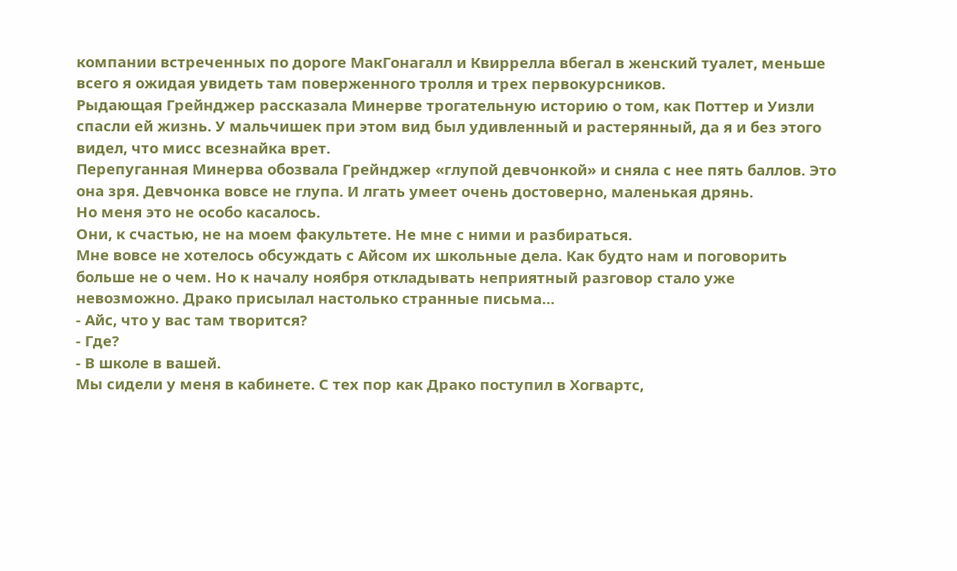компании встреченных по дороге МакГонагалл и Квиррелла вбегал в женский туалет, меньше всего я ожидая увидеть там поверженного тролля и трех первокурсников.
Рыдающая Грейнджер рассказала Минерве трогательную историю о том, как Поттер и Уизли спасли ей жизнь. У мальчишек при этом вид был удивленный и растерянный, да я и без этого видел, что мисс всезнайка врет.
Перепуганная Минерва обозвала Грейнджер «глупой девчонкой» и сняла с нее пять баллов. Это она зря. Девчонка вовсе не глупа. И лгать умеет очень достоверно, маленькая дрянь.
Но меня это не особо касалось.
Они, к счастью, не на моем факультете. Не мне с ними и разбираться.
Мне вовсе не хотелось обсуждать с Айсом их школьные дела. Как будто нам и поговорить больше не о чем. Но к началу ноября откладывать неприятный разговор стало уже невозможно. Драко присылал настолько странные письма…
- Айс, что у вас там творится?
- Где?
- В школе в вашей.
Мы сидели у меня в кабинете. С тех пор как Драко поступил в Хогвартс,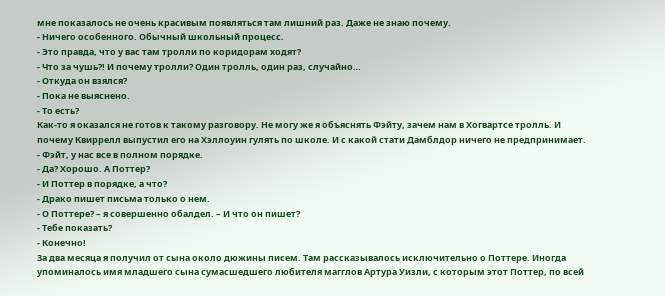мне показалось не очень красивым появляться там лишний раз. Даже не знаю почему.
- Ничего особенного. Обычный школьный процесс.
- Это правда, что у вас там тролли по коридорам ходят?
- Что за чушь?! И почему тролли? Один тролль, один раз, случайно…
- Откуда он взялся?
- Пока не выяснено.
- То есть?
Как-то я оказался не готов к такому разговору. Не могу же я объяснять Фэйту, зачем нам в Хогвартсе тролль. И почему Квиррелл выпустил его на Хэллоуин гулять по школе. И с какой стати Дамблдор ничего не предпринимает.
- Фэйт, у нас все в полном порядке.
- Да? Хорошо. А Поттер?
- И Поттер в порядке, а что?
- Драко пишет письма только о нем.
- О Поттере? – я совершенно обалдел. – И что он пишет?
- Тебе показать?
- Конечно!
За два месяца я получил от сына около дюжины писем. Там рассказывалось исключительно о Поттере. Иногда упоминалось имя младшего сына сумасшедшего любителя магглов Артура Уизли, с которым этот Поттер, по всей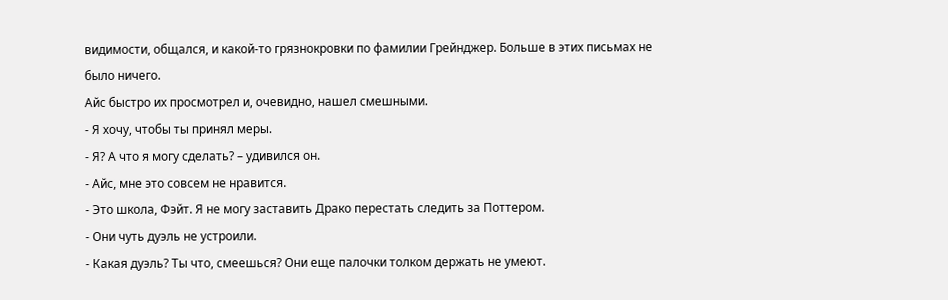видимости, общался, и какой-то грязнокровки по фамилии Грейнджер. Больше в этих письмах не было ничего.
Айс быстро их просмотрел и, очевидно, нашел смешными.
- Я хочу, чтобы ты принял меры.
- Я? А что я могу сделать? – удивился он.
- Айс, мне это совсем не нравится.
- Это школа, Фэйт. Я не могу заставить Драко перестать следить за Поттером.
- Они чуть дуэль не устроили.
- Какая дуэль? Ты что, смеешься? Они еще палочки толком держать не умеют.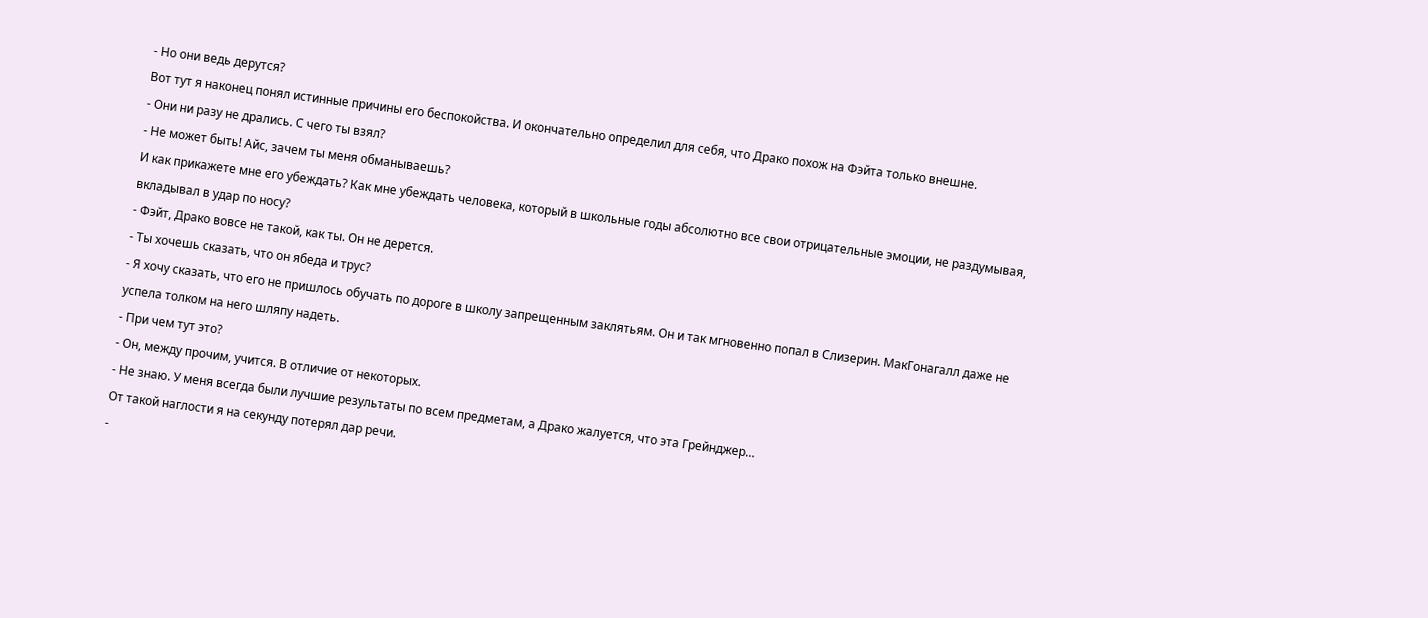- Но они ведь дерутся?
Вот тут я наконец понял истинные причины его беспокойства. И окончательно определил для себя, что Драко похож на Фэйта только внешне.
- Они ни разу не дрались. С чего ты взял?
- Не может быть! Айс, зачем ты меня обманываешь?
И как прикажете мне его убеждать? Как мне убеждать человека, который в школьные годы абсолютно все свои отрицательные эмоции, не раздумывая, вкладывал в удар по носу?
- Фэйт, Драко вовсе не такой, как ты. Он не дерется.
- Ты хочешь сказать, что он ябеда и трус?
- Я хочу сказать, что его не пришлось обучать по дороге в школу запрещенным заклятьям. Он и так мгновенно попал в Слизерин. МакГонагалл даже не успела толком на него шляпу надеть.
- При чем тут это?
- Он, между прочим, учится. В отличие от некоторых.
- Не знаю. У меня всегда были лучшие результаты по всем предметам, а Драко жалуется, что эта Грейнджер…
От такой наглости я на секунду потерял дар речи.
-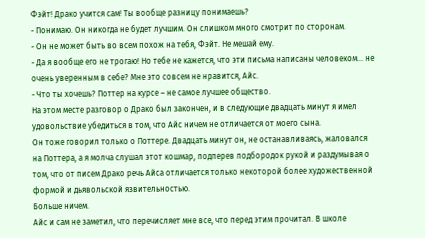Фэйт! Драко учится сам! Ты вообще разницу понимаешь?
- Понимаю. Он никогда не будет лучшим. Он слишком много смотрит по сторонам.
- Он не может быть во всем похож на тебя, Фэйт. Не мешай ему.
- Да я вообще его не трогаю! Но тебе не кажется, что эти письма написаны человеком… не очень уверенным в себе? Мне это совсем не нравится, Айс.
- Что ты хочешь? Поттер на курсе – не самое лучшее общество.
На этом месте разговор о Драко был закончен, и в следующие двадцать минут я имел удовольствие убедиться в том, что Айс ничем не отличается от моего сына.
Он тоже говорил только о Поттере. Двадцать минут он, не останавливаясь, жаловался на Поттера, а я молча слушал этот кошмар, подперев подбородок рукой и раздумывая о том, что от писем Драко речь Айса отличается только некоторой более художественной формой и дьявольской язвительностью.
Больше ничем.
Айс и сам не заметил, что перечисляет мне все, что перед этим прочитал. В школе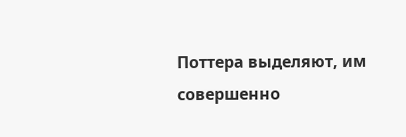Поттера выделяют, им совершенно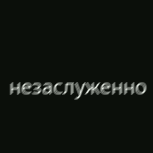незаслуженно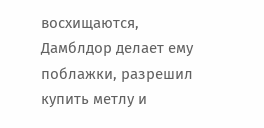восхищаются, Дамблдор делает ему поблажки, разрешил купить метлу и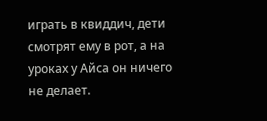играть в квиддич, дети смотрят ему в рот, а на уроках у Айса он ничего не делает.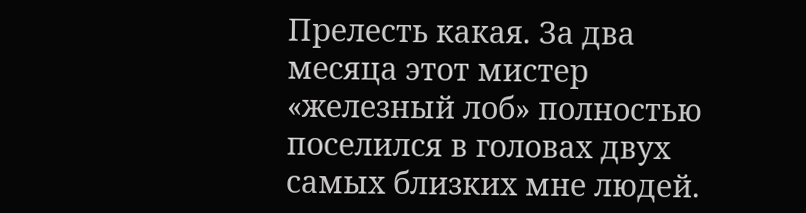Прелесть какая. За два месяца этот мистер «железный лоб» полностью поселился в головах двух самых близких мне людей.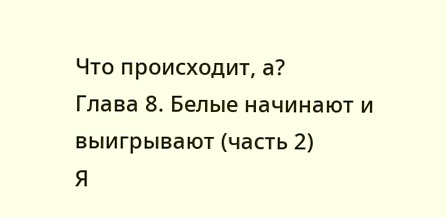Что происходит, а?
Глава 8. Белые начинают и выигрывают (часть 2)
Я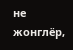не жонглёр,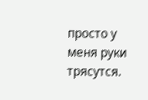просто у меня руки трясутся.